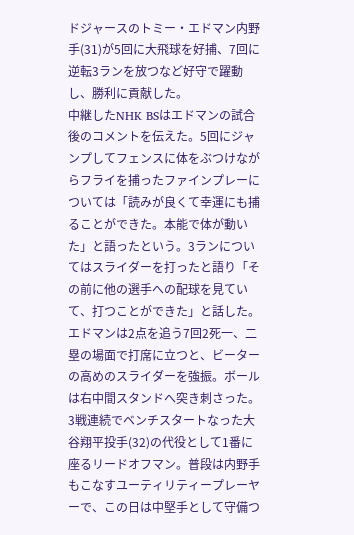ドジャースのトミー・エドマン内野手(31)が5回に大飛球を好捕、7回に逆転3ランを放つなど好守で躍動し、勝利に貢献した。
中継したNHK BSはエドマンの試合後のコメントを伝えた。5回にジャンプしてフェンスに体をぶつけながらフライを捕ったファインプレーについては「読みが良くて幸運にも捕ることができた。本能で体が動いた」と語ったという。3ランについてはスライダーを打ったと語り「その前に他の選手への配球を見ていて、打つことができた」と話した。
エドマンは2点を追う7回2死一、二塁の場面で打席に立つと、ビーターの高めのスライダーを強振。ボールは右中間スタンドへ突き刺さった。
3戦連続でベンチスタートなった大谷翔平投手(32)の代役として1番に座るリードオフマン。普段は内野手もこなすユーティリティープレーヤーで、この日は中堅手として守備つ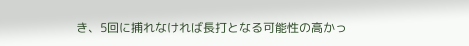き、5回に捕れなければ長打となる可能性の高かっ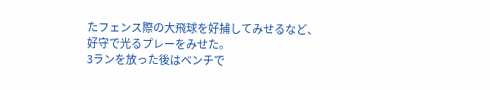たフェンス際の大飛球を好捕してみせるなど、好守で光るプレーをみせた。
3ランを放った後はベンチで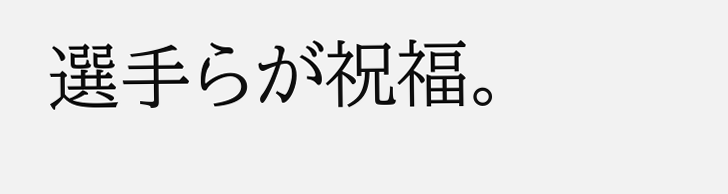選手らが祝福。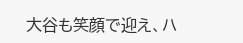大谷も笑顔で迎え、ハ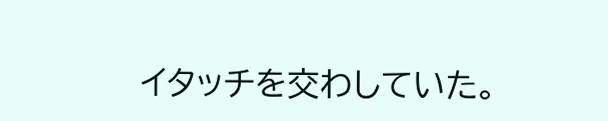イタッチを交わしていた。